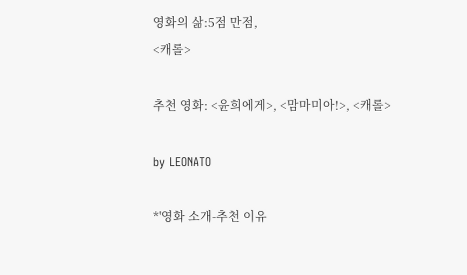영화의 삶:5점 만점,
<캐롤>

추천 영화: <윤희에게>, <맘마미아!>, <캐롤>

by LEONATO

*'영화 소개-추천 이유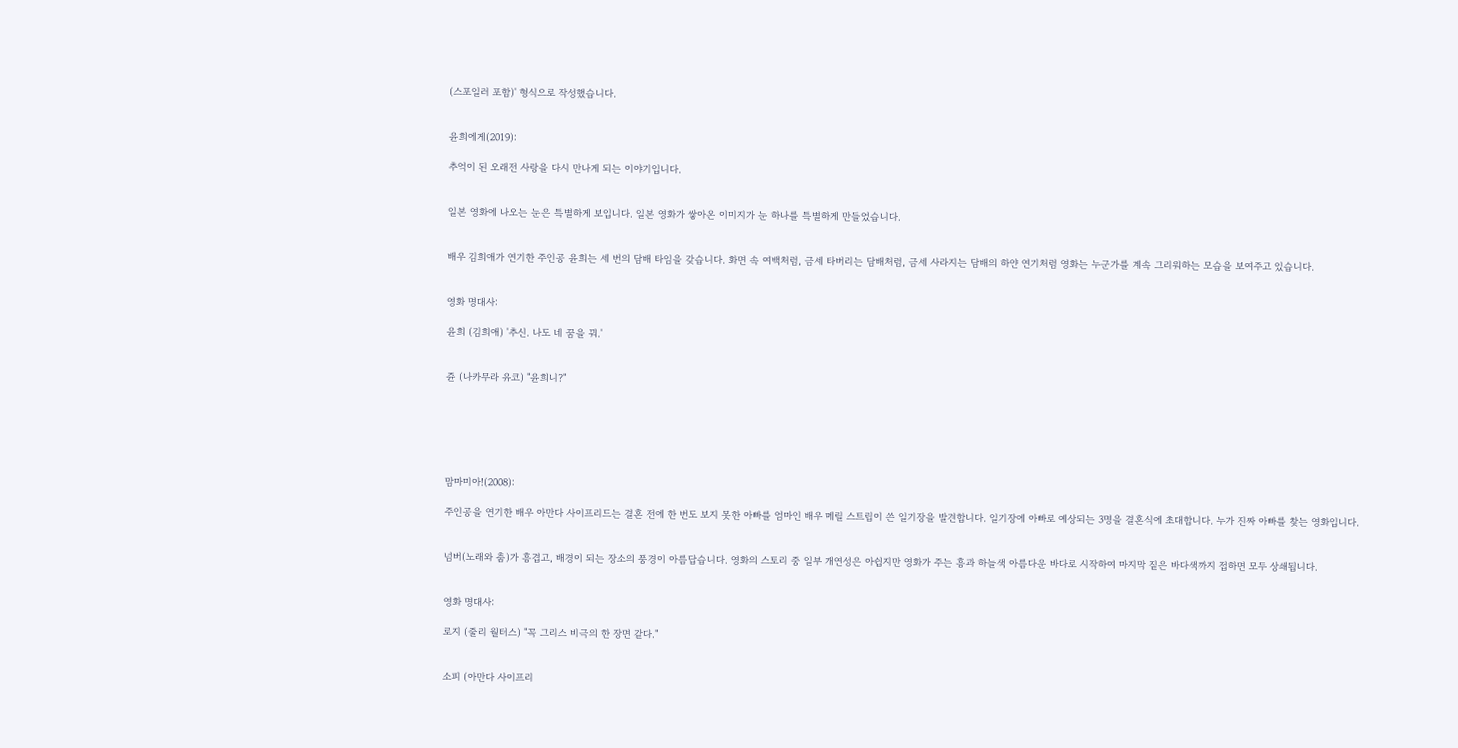(스포일러 포함)' 형식으로 작성했습니다.


윤희에게(2019):

추억이 된 오래전 사랑을 다시 만나게 되는 이야기입니다.


일본 영화에 나오는 눈은 특별하게 보입니다. 일본 영화가 쌓아온 이미지가 눈 하나를 특별하게 만들었습니다.


배우 김희애가 연기한 주인공 윤희는 세 번의 담배 타임을 갖습니다. 화면 속 여백처럼, 금세 타버리는 담배처럼, 금세 사라지는 담배의 하얀 연기처럼 영화는 누군가를 계속 그리워하는 모습을 보여주고 있습니다.


영화 명대사:

윤희 (김희애) '추신. 나도 네 꿈을 꿔.'


쥰 (나카무라 유코) "윤희니?"






맘마미아!(2008):

주인공을 연기한 배우 아만다 사이프리드는 결혼 전에 한 번도 보지 못한 아빠를 엄마인 배우 메릴 스트립이 쓴 일기장을 발견합니다. 일기장에 아빠로 예상되는 3명을 결혼식에 초대합니다. 누가 진짜 아빠를 찾는 영화입니다.


넘버(노래와 춤)가 흥겹고, 배경이 되는 장소의 풍경이 아름답습니다. 영화의 스토리 중 일부 개연성은 아쉽지만 영화가 주는 흥과 하늘색 아름다운 바다로 시작하여 마지막 짙은 바다색까지 접하면 모두 상쇄됩니다.


영화 명대사:

로지 (줄리 월터스) "꼭 그리스 비극의 한 장면 같다."


소피 (아만다 사이프리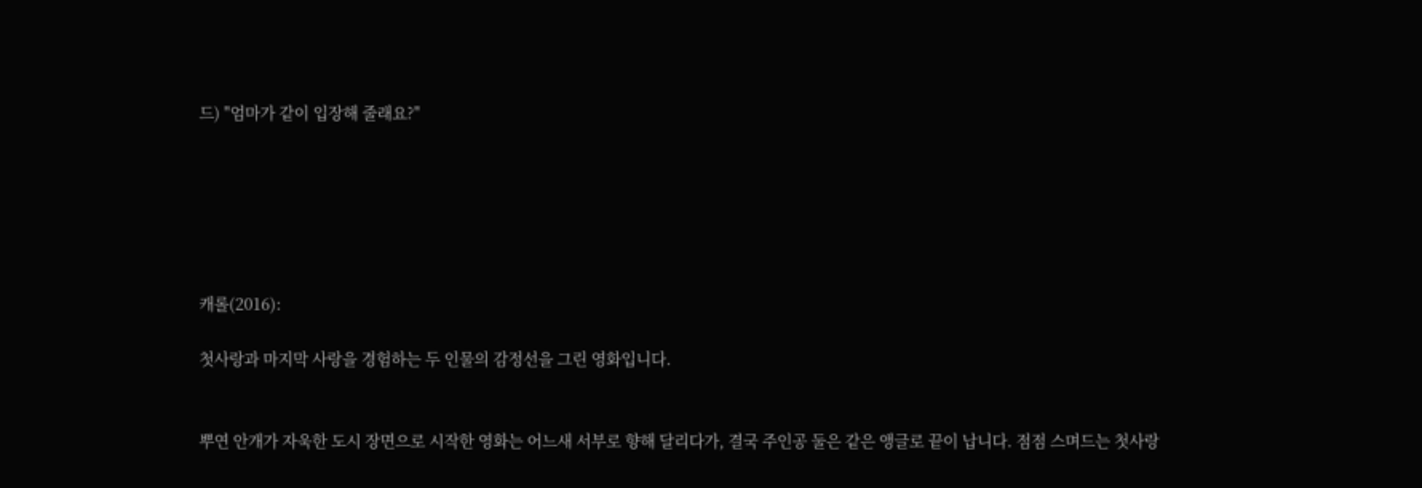드) "엄마가 같이 입장해 줄래요?"






캐롤(2016):

첫사랑과 마지막 사랑을 경험하는 두 인물의 감정선을 그린 영화입니다.


뿌연 안개가 자욱한 도시 장면으로 시작한 영화는 어느새 서부로 향해 달리다가, 결국 주인공 둘은 같은 앵글로 끝이 납니다. 점점 스며드는 첫사랑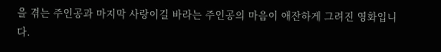을 겪는 주인공과 마지막 사랑이길 바라는 주인공의 마음이 애잔하게 그려진 영화입니다.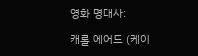영화 명대사:

캐롤 에어드 (케이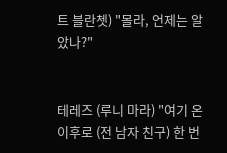트 블란쳇) "몰라, 언제는 알았나?"


테레즈 (루니 마라) "여기 온 이후로 (전 남자 친구) 한 번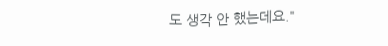도 생각 안 했는데요."